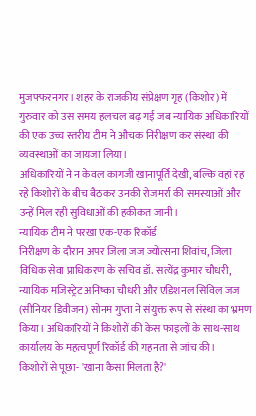मुजफ्फरनगर। शहर के राजकीय संप्रेक्षण गृह (किशोर) में गुरुवार को उस समय हलचल बढ़ गई जब न्यायिक अधिकारियों की एक उच्च स्तरीय टीम ने औचक निरीक्षण कर संस्था की व्यवस्थाओं का जायजा लिया।
अधिकारियों ने न केवल कागजी खानापूर्ति देखी, बल्कि वहां रह रहे किशोरों के बीच बैठकर उनकी रोजमर्रा की समस्याओं और उन्हें मिल रही सुविधाओं की हकीकत जानी।
न्यायिक टीम ने परखा एक-एक रिकॉर्ड
निरीक्षण के दौरान अपर जिला जज ज्योत्सना शिवांच, जिला विधिक सेवा प्राधिकरण के सचिव डॉ. सत्येंद्र कुमार चौधरी, न्यायिक मजिस्ट्रेट अनिष्का चौधरी और एडिशनल सिविल जज (सीनियर डिवीजन) सोनम गुप्ता ने संयुक्त रूप से संस्था का भ्रमण किया। अधिकारियों ने किशोरों की केस फाइलों के साथ-साथ कार्यालय के महत्वपूर्ण रिकॉर्ड की गहनता से जांच की।
किशोरों से पूछा- 'खाना कैसा मिलता है?'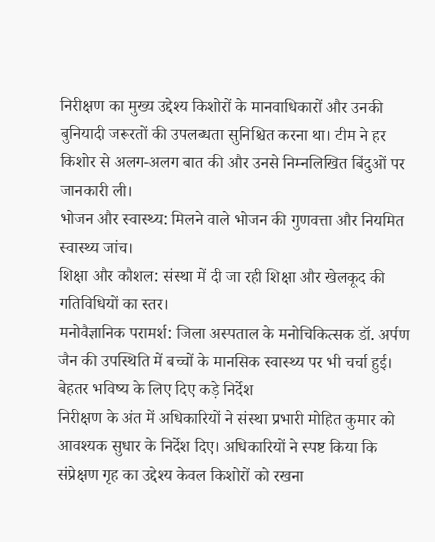निरीक्षण का मुख्य उद्देश्य किशोरों के मानवाधिकारों और उनकी बुनियादी जरूरतों की उपलब्धता सुनिश्चित करना था। टीम ने हर किशोर से अलग-अलग बात की और उनसे निम्नलिखित बिंदुओं पर जानकारी ली।
भोजन और स्वास्थ्य: मिलने वाले भोजन की गुणवत्ता और नियमित स्वास्थ्य जांच।
शिक्षा और कौशल: संस्था में दी जा रही शिक्षा और खेलकूद की गतिविधियों का स्तर।
मनोवैज्ञानिक परामर्श: जिला अस्पताल के मनोचिकित्सक डॉ. अर्पण जैन की उपस्थिति में बच्चों के मानसिक स्वास्थ्य पर भी चर्चा हुई।
बेहतर भविष्य के लिए दिए कड़े निर्देश
निरीक्षण के अंत में अधिकारियों ने संस्था प्रभारी मोहित कुमार को आवश्यक सुधार के निर्देश दिए। अधिकारियों ने स्पष्ट किया कि संप्रेक्षण गृह का उद्देश्य केवल किशोरों को रखना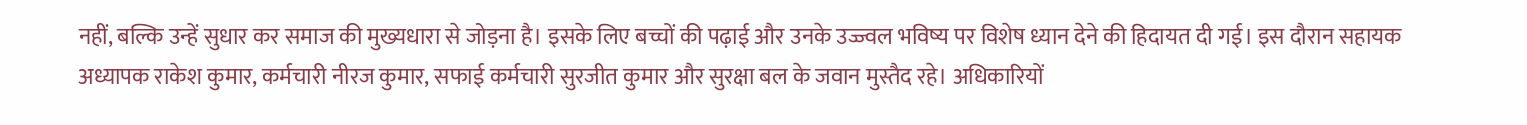नहीं, बल्कि उन्हें सुधार कर समाज की मुख्यधारा से जोड़ना है। इसके लिए बच्चों की पढ़ाई और उनके उज्ज्वल भविष्य पर विशेष ध्यान देने की हिदायत दी गई। इस दौरान सहायक अध्यापक राकेश कुमार, कर्मचारी नीरज कुमार, सफाई कर्मचारी सुरजीत कुमार और सुरक्षा बल के जवान मुस्तैद रहे। अधिकारियों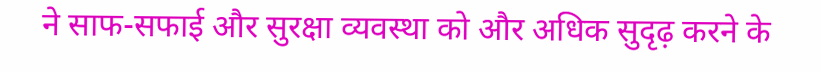ने साफ-सफाई और सुरक्षा व्यवस्था को और अधिक सुदृढ़ करने के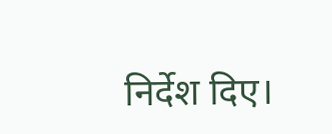निर्देश दिए।